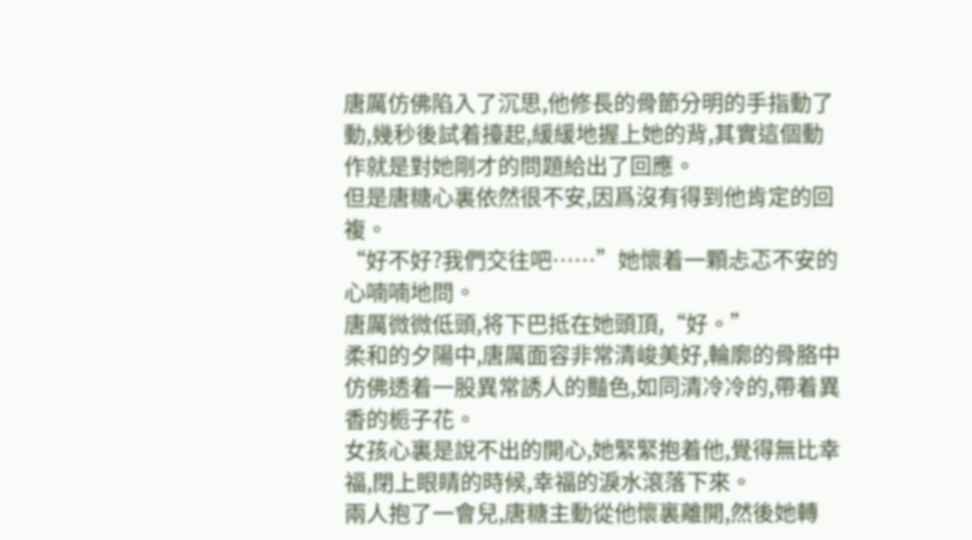唐厲仿佛陷入了沉思,他修長的骨節分明的手指動了動,幾秒後試着擡起,緩緩地握上她的背,其實這個動作就是對她剛才的問題給出了回應。
但是唐糖心裏依然很不安,因爲沒有得到他肯定的回複。
“好不好?我們交往吧……”她懷着一顆忐忑不安的心喃喃地問。
唐厲微微低頭,将下巴抵在她頭頂,“好。”
柔和的夕陽中,唐厲面容非常清峻美好,輪廓的骨胳中仿佛透着一股異常誘人的豔色,如同清冷冷的,帶着異香的栀子花。
女孩心裏是說不出的開心,她緊緊抱着他,覺得無比幸福,閉上眼睛的時候,幸福的淚水滾落下來。
兩人抱了一會兒,唐糖主動從他懷裏離開,然後她轉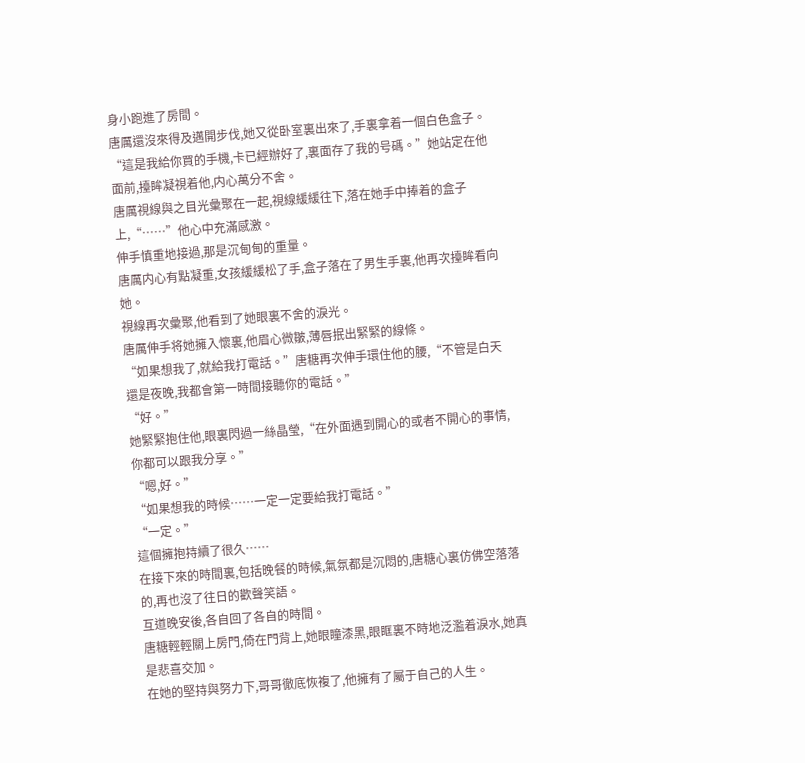身小跑進了房間。
唐厲還沒來得及邁開步伐,她又從卧室裏出來了,手裏拿着一個白色盒子。
“這是我給你買的手機,卡已經辦好了,裏面存了我的号碼。”她站定在他面前,擡眸凝視着他,内心萬分不舍。
唐厲視線與之目光彙聚在一起,視線緩緩往下,落在她手中捧着的盒子上,“……”他心中充滿感激。
伸手慎重地接過,那是沉甸甸的重量。
唐厲内心有點凝重,女孩緩緩松了手,盒子落在了男生手裏,他再次擡眸看向她。
視線再次彙聚,他看到了她眼裏不舍的淚光。
唐厲伸手将她擁入懷裏,他眉心微皺,薄唇抿出緊緊的線條。
“如果想我了,就給我打電話。”唐糖再次伸手環住他的腰,“不管是白天還是夜晚,我都會第一時間接聽你的電話。”
“好。”
她緊緊抱住他,眼裏閃過一絲晶瑩,“在外面遇到開心的或者不開心的事情,你都可以跟我分享。”
“嗯,好。”
“如果想我的時候……一定一定要給我打電話。”
“一定。”
這個擁抱持續了很久……
在接下來的時間裏,包括晚餐的時候,氣氛都是沉悶的,唐糖心裏仿佛空落落的,再也沒了往日的歡聲笑語。
互道晚安後,各自回了各自的時間。
唐糖輕輕關上房門,倚在門背上,她眼瞳漆黑,眼眶裏不時地泛濫着淚水,她真是悲喜交加。
在她的堅持與努力下,哥哥徹底恢複了,他擁有了屬于自己的人生。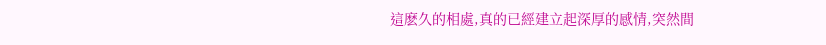這麽久的相處,真的已經建立起深厚的感情,突然間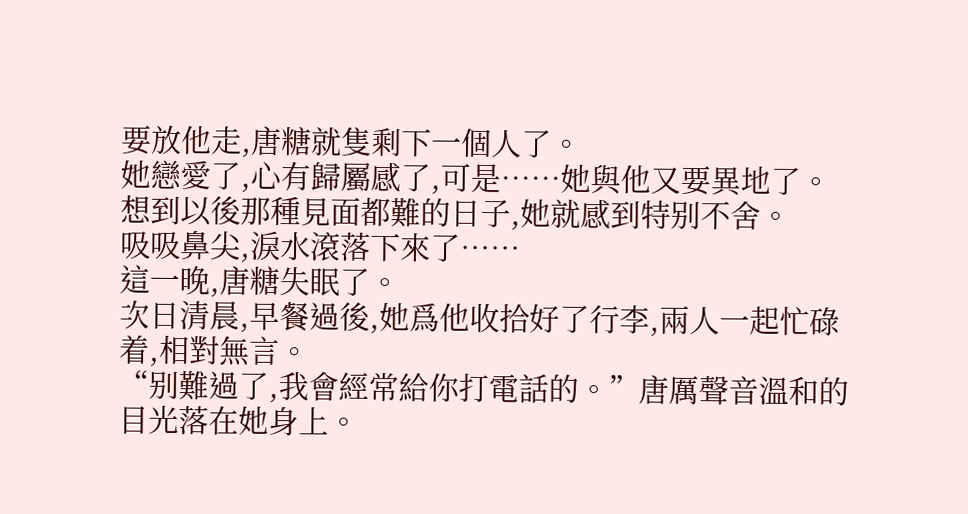要放他走,唐糖就隻剩下一個人了。
她戀愛了,心有歸屬感了,可是……她與他又要異地了。
想到以後那種見面都難的日子,她就感到特别不舍。
吸吸鼻尖,淚水滾落下來了……
這一晚,唐糖失眠了。
次日清晨,早餐過後,她爲他收拾好了行李,兩人一起忙碌着,相對無言。
“别難過了,我會經常給你打電話的。”唐厲聲音溫和的目光落在她身上。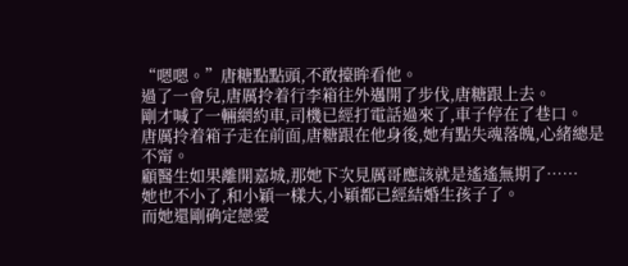“嗯嗯。”唐糖點點頭,不敢擡眸看他。
過了一會兒,唐厲拎着行李箱往外邁開了步伐,唐糖跟上去。
剛才喊了一輛網約車,司機已經打電話過來了,車子停在了巷口。
唐厲拎着箱子走在前面,唐糖跟在他身後,她有點失魂落魄,心緒總是不甯。
顧醫生如果離開嘉城,那她下次見厲哥應該就是遙遙無期了……
她也不小了,和小穎一樣大,小穎都已經結婚生孩子了。
而她還剛确定戀愛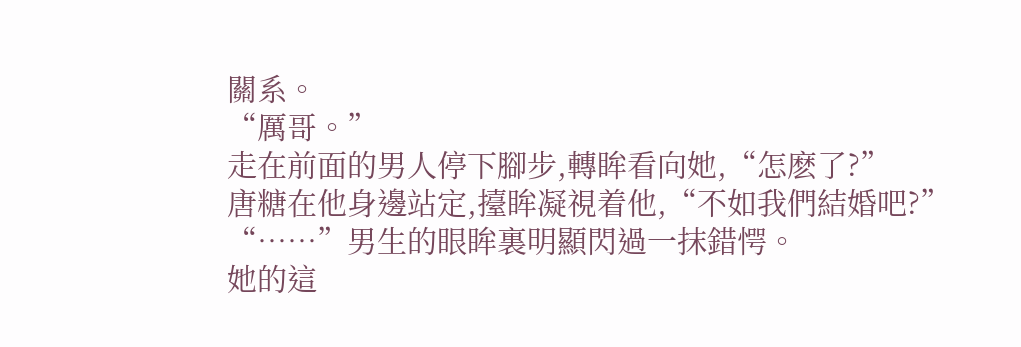關系。
“厲哥。”
走在前面的男人停下腳步,轉眸看向她,“怎麽了?”
唐糖在他身邊站定,擡眸凝視着他,“不如我們結婚吧?”
“……”男生的眼眸裏明顯閃過一抹錯愕。
她的這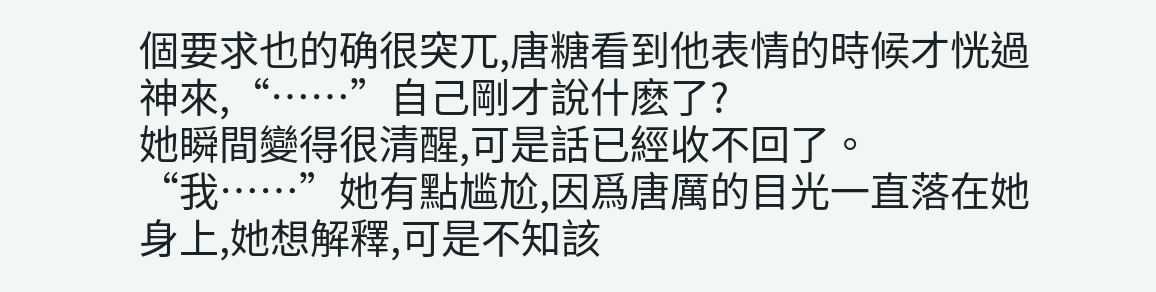個要求也的确很突兀,唐糖看到他表情的時候才恍過神來,“……”自己剛才說什麽了?
她瞬間變得很清醒,可是話已經收不回了。
“我……”她有點尴尬,因爲唐厲的目光一直落在她身上,她想解釋,可是不知該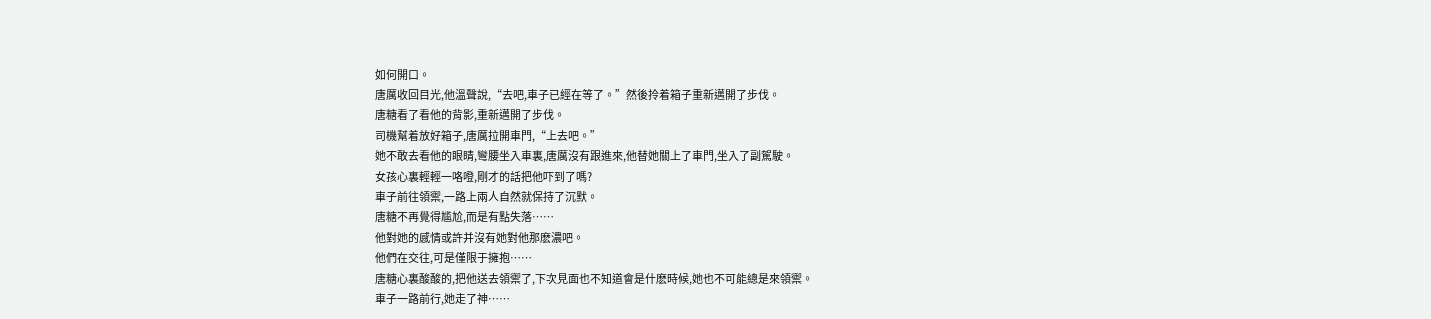如何開口。
唐厲收回目光,他溫聲說,“去吧,車子已經在等了。”然後拎着箱子重新邁開了步伐。
唐糖看了看他的背影,重新邁開了步伐。
司機幫着放好箱子,唐厲拉開車門,“上去吧。”
她不敢去看他的眼睛,彎腰坐入車裏,唐厲沒有跟進來,他替她關上了車門,坐入了副駕駛。
女孩心裏輕輕一咯噔,剛才的話把他吓到了嗎?
車子前往領禦,一路上兩人自然就保持了沉默。
唐糖不再覺得尴尬,而是有點失落……
他對她的感情或許并沒有她對他那麽濃吧。
他們在交往,可是僅限于擁抱……
唐糖心裏酸酸的,把他送去領禦了,下次見面也不知道會是什麽時候,她也不可能總是來領禦。
車子一路前行,她走了神……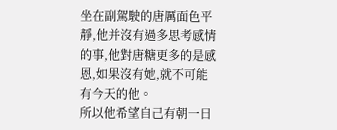坐在副駕駛的唐厲面色平靜,他并沒有過多思考感情的事,他對唐糖更多的是感恩,如果沒有她,就不可能有今天的他。
所以他希望自己有朝一日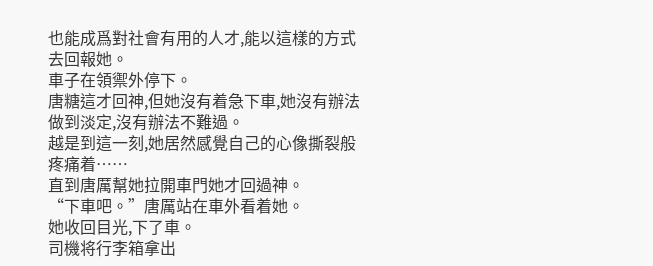也能成爲對社會有用的人才,能以這樣的方式去回報她。
車子在領禦外停下。
唐糖這才回神,但她沒有着急下車,她沒有辦法做到淡定,沒有辦法不難過。
越是到這一刻,她居然感覺自己的心像撕裂般疼痛着……
直到唐厲幫她拉開車門她才回過神。
“下車吧。”唐厲站在車外看着她。
她收回目光,下了車。
司機将行李箱拿出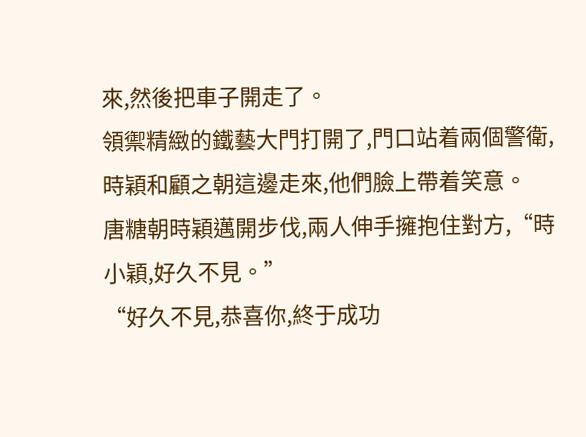來,然後把車子開走了。
領禦精緻的鐵藝大門打開了,門口站着兩個警衛,時穎和顧之朝這邊走來,他們臉上帶着笑意。
唐糖朝時穎邁開步伐,兩人伸手擁抱住對方,“時小穎,好久不見。”
“好久不見,恭喜你,終于成功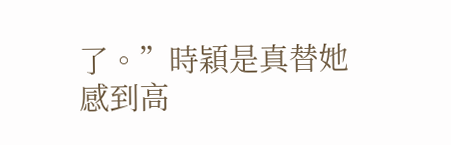了。”時穎是真替她感到高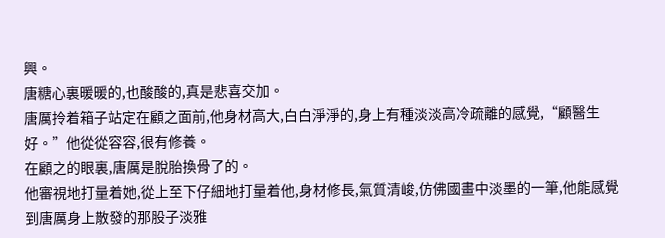興。
唐糖心裏暖暖的,也酸酸的,真是悲喜交加。
唐厲拎着箱子站定在顧之面前,他身材高大,白白淨淨的,身上有種淡淡高冷疏離的感覺,“顧醫生好。”他從從容容,很有修養。
在顧之的眼裏,唐厲是脫胎換骨了的。
他審視地打量着她,從上至下仔細地打量着他,身材修長,氣質清峻,仿佛國畫中淡墨的一筆,他能感覺到唐厲身上散發的那股子淡雅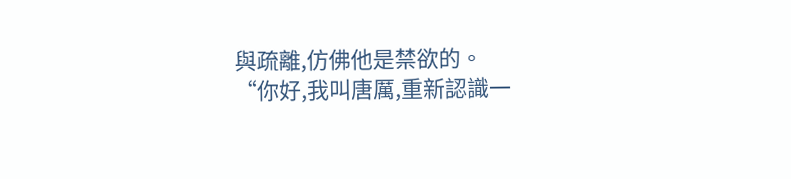與疏離,仿佛他是禁欲的。
“你好,我叫唐厲,重新認識一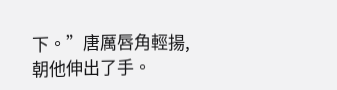下。”唐厲唇角輕揚,朝他伸出了手。